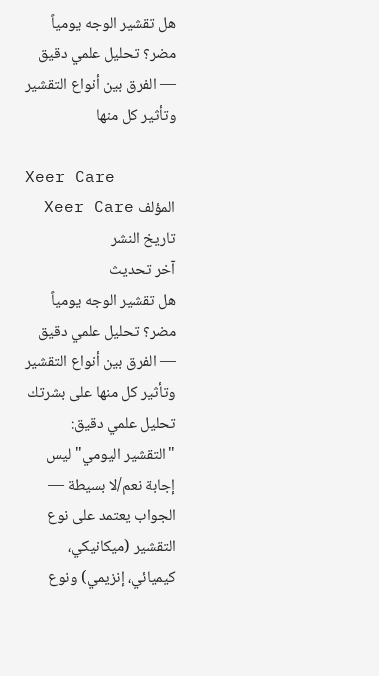هل تقشير الوجه يومياً مضر؟ تحليل علمي دقيق — الفرق بين أنواع التقشير وتأثير كل منها

Xeer Care
المؤلف Xeer Care
تاريخ النشر
آخر تحديث
هل تقشير الوجه يومياً مضر؟ تحليل علمي دقيق — الفرق بين أنواع التقشير وتأثير كل منها على بشرتك
تحليل علمي دقيق: "التقشير اليومي" ليس إجابة نعم/لا بسيطة — الجواب يعتمد على نوع التقشير (ميكانيكي، كيميائي، إنزيمي) ونوع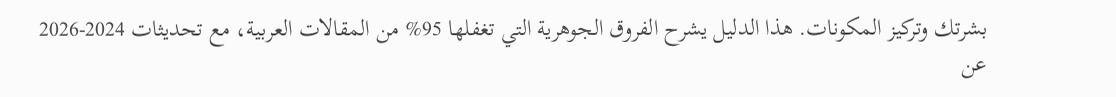بشرتك وتركيز المكونات. هذا الدليل يشرح الفروق الجوهرية التي تغفلها 95% من المقالات العربية، مع تحديثات 2024-2026 عن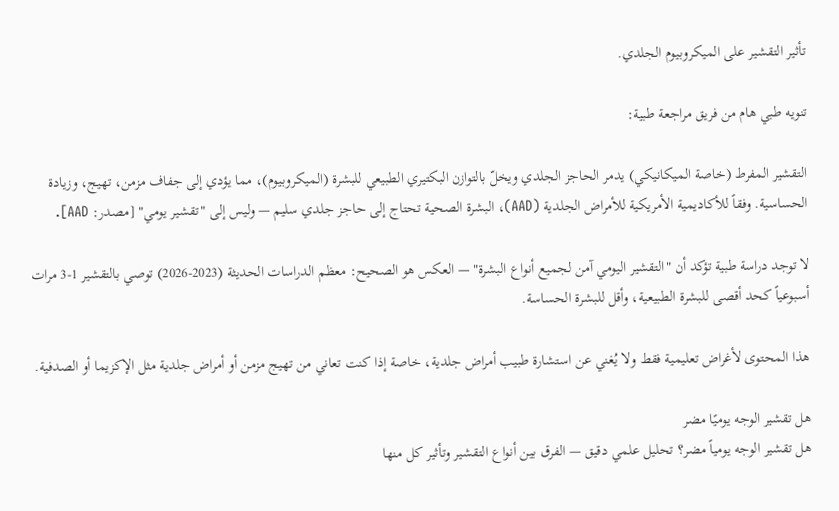تأثير التقشير على الميكروبيوم الجلدي.

تنويه طبي هام من فريق مراجعة طبية:

التقشير المفرط (خاصة الميكانيكي) يدمر الحاجز الجلدي ويخلّ بالتوازن البكتيري الطبيعي للبشرة (الميكروبيوم)، مما يؤدي إلى جفاف مزمن، تهيج، وزيادة الحساسية. وفقاً للأكاديمية الأمريكية للأمراض الجلدية (AAD)، البشرة الصحية تحتاج إلى حاجز جلدي سليم — وليس إلى "تقشير يومي" [مصدر: AAD].

لا توجد دراسة طبية تؤكد أن "التقشير اليومي آمن لجميع أنواع البشرة" — العكس هو الصحيح: معظم الدراسات الحديثة (2023-2026) توصي بالتقشير 1-3 مرات أسبوعياً كحد أقصى للبشرة الطبيعية، وأقل للبشرة الحساسة.

هذا المحتوى لأغراض تعليمية فقط ولا يُغني عن استشارة طبيب أمراض جلدية، خاصة إذا كنت تعاني من تهيج مزمن أو أمراض جلدية مثل الإكزيما أو الصدفية.

هل تقشير الوجه يوميًا مضر
هل تقشير الوجه يومياً مضر؟ تحليل علمي دقيق — الفرق بين أنواع التقشير وتأثير كل منها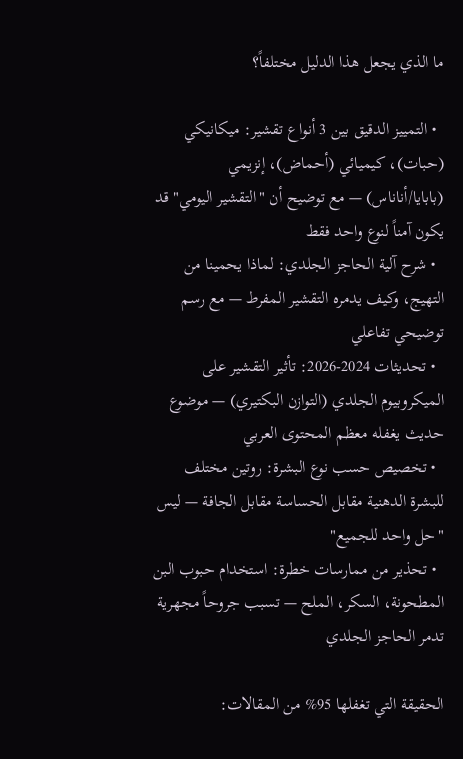ما الذي يجعل هذا الدليل مختلفاً؟

  • التمييز الدقيق بين 3 أنواع تقشير: ميكانيكي (حبات)، كيميائي (أحماض)، إنزيمي (بابايا/أناناس) — مع توضيح أن "التقشير اليومي" قد يكون آمناً لنوع واحد فقط
  • شرح آلية الحاجز الجلدي: لماذا يحمينا من التهيج، وكيف يدمره التقشير المفرط — مع رسم توضيحي تفاعلي
  • تحديثات 2024-2026: تأثير التقشير على الميكروبيوم الجلدي (التوازن البكتيري) — موضوع حديث يغفله معظم المحتوى العربي
  • تخصيص حسب نوع البشرة: روتين مختلف للبشرة الدهنية مقابل الحساسة مقابل الجافة — ليس "حل واحد للجميع"
  • تحذير من ممارسات خطرة: استخدام حبوب البن المطحونة، السكر، الملح — تسبب جروحاً مجهرية تدمر الحاجز الجلدي

الحقيقة التي تغفلها 95% من المقالات: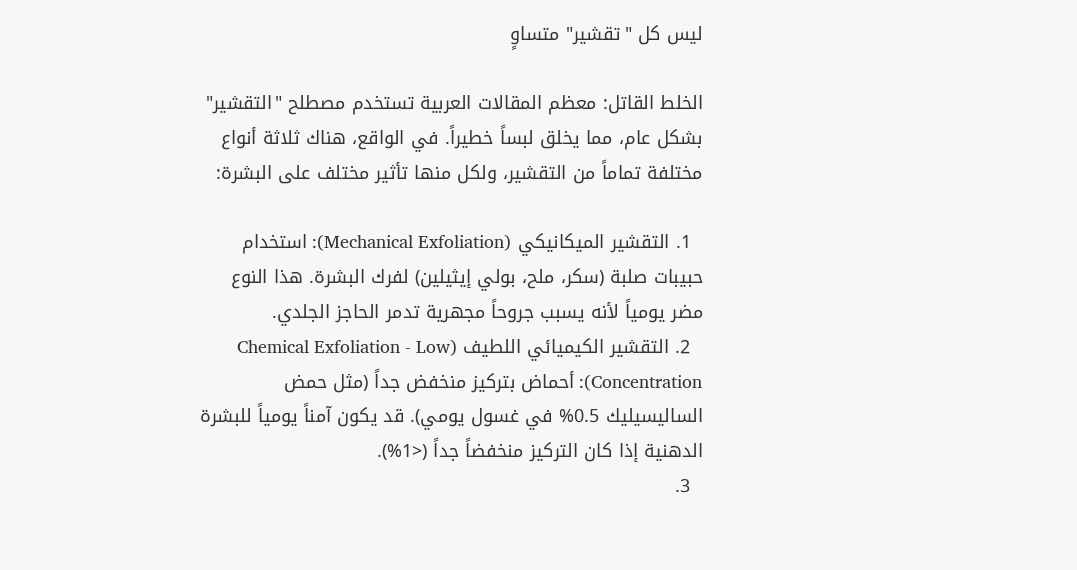ليس كل "تقشير" متساوٍ

الخلط القاتل: معظم المقالات العربية تستخدم مصطلح "التقشير" بشكل عام، مما يخلق لبساً خطيراً. في الواقع، هناك ثلاثة أنواع مختلفة تماماً من التقشير، ولكل منها تأثير مختلف على البشرة:

  1. التقشير الميكانيكي (Mechanical Exfoliation): استخدام حبيبات صلبة (سكر، ملح، بولي إيثيلين) لفرك البشرة. هذا النوع مضر يومياً لأنه يسبب جروحاً مجهرية تدمر الحاجز الجلدي.
  2. التقشير الكيميائي اللطيف (Chemical Exfoliation - Low Concentration): أحماض بتركيز منخفض جداً (مثل حمض الساليسيليك 0.5% في غسول يومي). قد يكون آمناً يومياً للبشرة الدهنية إذا كان التركيز منخفضاً جداً (<1%).
  3.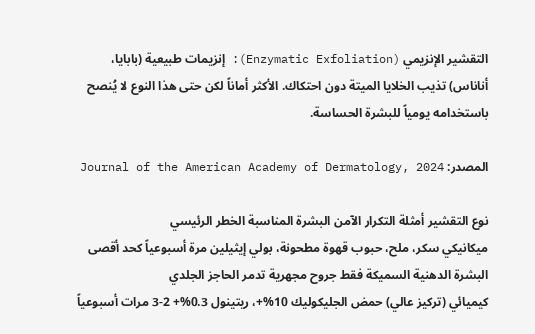التقشير الإنزيمي (Enzymatic Exfoliation): إنزيمات طبيعية (بابايا، أناناس) تذيب الخلايا الميتة دون احتكاك. الأكثر أماناً لكن حتى هذا النوع لا يُنصح باستخدامه يومياً للبشرة الحساسة.

المصدر: Journal of the American Academy of Dermatology, 2024

نوع التقشير أمثلة التكرار الآمن البشرة المناسبة الخطر الرئيسي
ميكانيكي سكر، ملح، حبوب قهوة مطحونة، بولي إيثيلين مرة أسبوعياً كحد أقصى البشرة الدهنية السميكة فقط جروح مجهرية تدمر الحاجز الجلدي
كيميائي (تركيز عالي) حمض الجليكوليك 10%+، ريتينول 0.3%+ 2-3 مرات أسبوعياً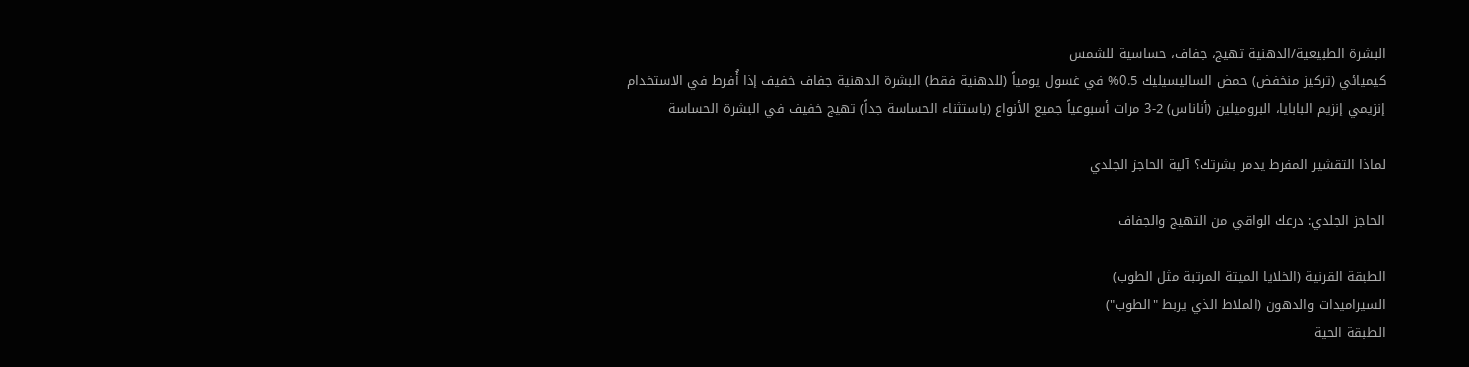البشرة الطبيعية/الدهنية تهيج، جفاف، حساسية للشمس
كيميائي (تركيز منخفض) حمض الساليسيليك 0.5% في غسول يومياً (للدهنية فقط) البشرة الدهنية جفاف خفيف إذا أُفرط في الاستخدام
إنزيمي إنزيم البابايا، البروميلين (أناناس) 2-3 مرات أسبوعياً جميع الأنواع (باستثناء الحساسة جداً) تهيج خفيف في البشرة الحساسة

لماذا التقشير المفرط يدمر بشرتك؟ آلية الحاجز الجلدي

الحاجز الجلدي: درعك الواقي من التهيج والجفاف

الطبقة القرنية (الخلايا الميتة المرتبة مثل الطوب)
السيراميدات والدهون (الملاط الذي يربط "الطوب")
الطبقة الحية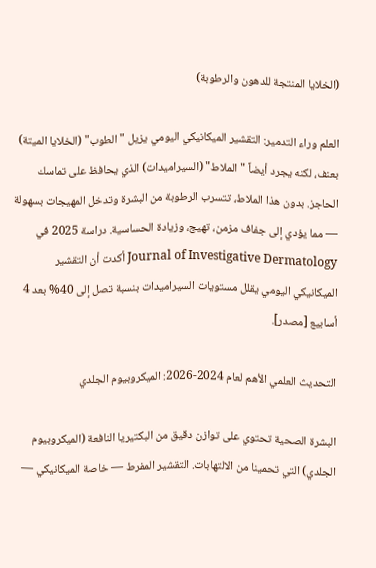(الخلايا المنتجة للدهون والرطوبة)

العلم وراء التدمير: التقشير الميكانيكي اليومي يزيل "الطوب" (الخلايا الميتة) بعنف، لكنه يجرد أيضاً "الملاط" (السيراميدات) الذي يحافظ على تماسك الحاجز. بدون هذا الملاط، تتسرب الرطوبة من البشرة وتدخل المهيجات بسهولة — مما يؤدي إلى جفاف مزمن، تهيج، وزيادة الحساسية. دراسة 2025 في Journal of Investigative Dermatology أكدت أن التقشير الميكانيكي اليومي يقلل مستويات السيراميدات بنسبة تصل إلى 40% بعد 4 أسابيع [مصدر].

التحديث العلمي الأهم لعام 2024-2026: الميكروبيوم الجلدي

البشرة الصحية تحتوي على توازن دقيق من البكتيريا النافعة (الميكروبيوم الجلدي) التي تحمينا من الالتهابات. التقشير المفرط — خاصة الميكانيكي —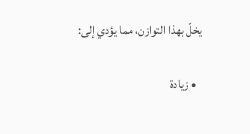يخلّ بهذا التوازن، مما يؤدي إلى:

  • زيادة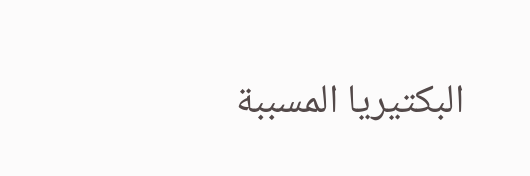البكتيريا المسببة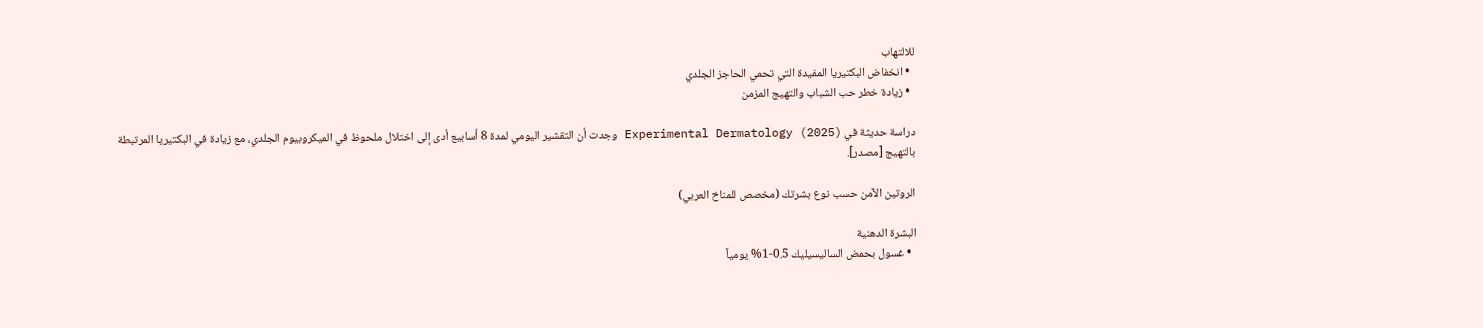للالتهاب
  • انخفاض البكتيريا المفيدة التي تحمي الحاجز الجلدي
  • زيادة خطر حب الشباب والتهيج المزمن

دراسة حديثة في Experimental Dermatology (2025) وجدت أن التقشير اليومي لمدة 8 أسابيع أدى إلى اختلال ملحوظ في الميكروبيوم الجلدي، مع زيادة في البكتيريا المرتبطة بالتهيج [مصدر].

الروتين الآمن حسب نوع بشرتك (مخصص للمناخ العربي)

البشرة الدهنية
  • غسول بحمض الساليسيليك 0.5-1% يومياً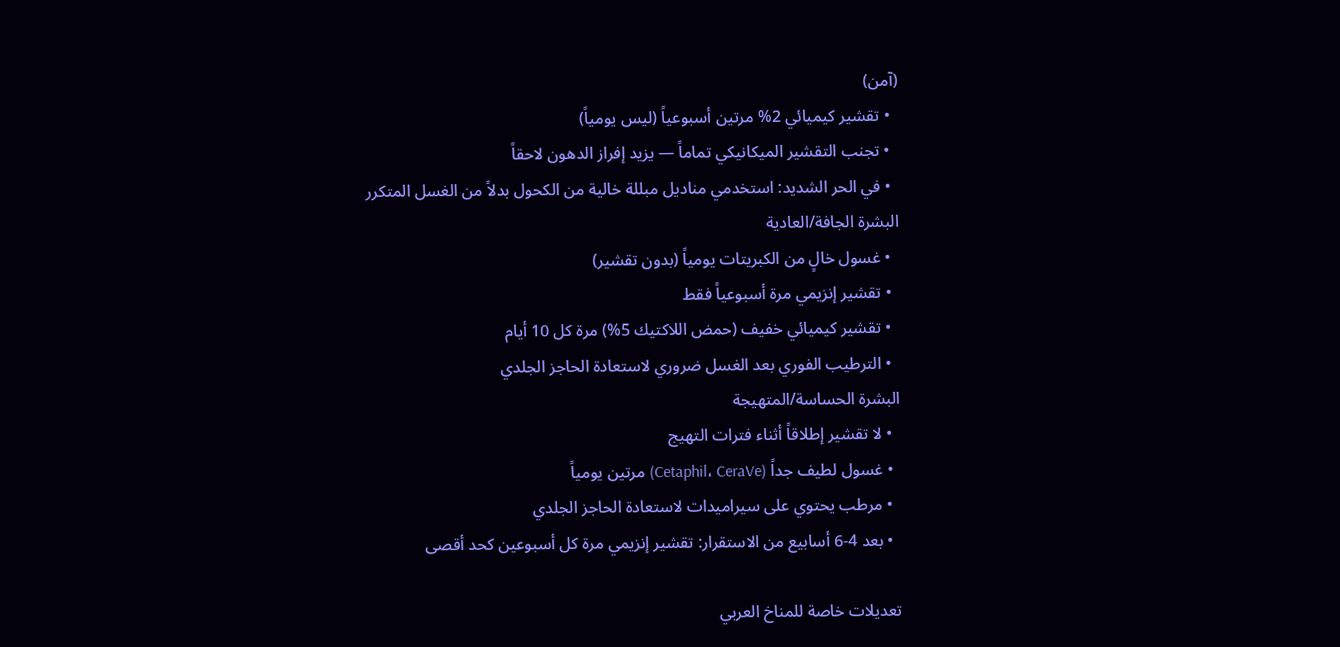(آمن)
  • تقشير كيميائي 2% مرتين أسبوعياً (ليس يومياً)
  • تجنب التقشير الميكانيكي تماماً — يزيد إفراز الدهون لاحقاً
  • في الحر الشديد: استخدمي مناديل مبللة خالية من الكحول بدلاً من الغسل المتكرر
البشرة الجافة/العادية
  • غسول خالٍ من الكبريتات يومياً (بدون تقشير)
  • تقشير إنزيمي مرة أسبوعياً فقط
  • تقشير كيميائي خفيف (حمض اللاكتيك 5%) مرة كل 10 أيام
  • الترطيب الفوري بعد الغسل ضروري لاستعادة الحاجز الجلدي
البشرة الحساسة/المتهيجة
  • لا تقشير إطلاقاً أثناء فترات التهيج
  • غسول لطيف جداً (Cetaphil، CeraVe) مرتين يومياً
  • مرطب يحتوي على سيراميدات لاستعادة الحاجز الجلدي
  • بعد 4-6 أسابيع من الاستقرار: تقشير إنزيمي مرة كل أسبوعين كحد أقصى

تعديلات خاصة للمناخ العربي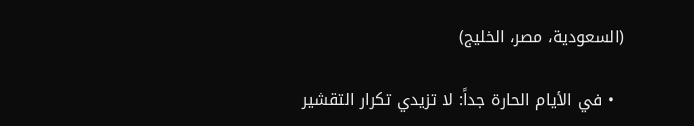(السعودية، مصر، الخليج)

  • في الأيام الحارة جداً: لا تزيدي تكرار التقشير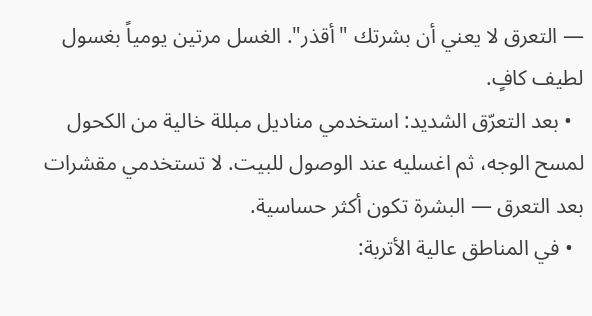— التعرق لا يعني أن بشرتك "أقذر". الغسل مرتين يومياً بغسول لطيف كافٍ.
  • بعد التعرّق الشديد: استخدمي مناديل مبللة خالية من الكحول لمسح الوجه، ثم اغسليه عند الوصول للبيت. لا تستخدمي مقشرات بعد التعرق — البشرة تكون أكثر حساسية.
  • في المناطق عالية الأتربة: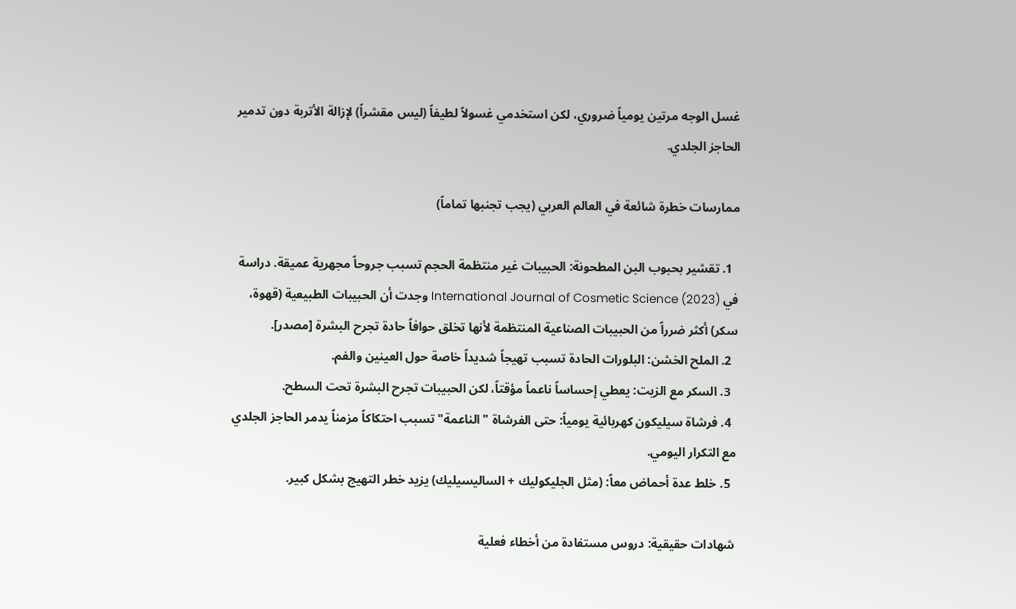غسل الوجه مرتين يومياً ضروري، لكن استخدمي غسولاً لطيفاً (ليس مقشراً) لإزالة الأتربة دون تدمير الحاجز الجلدي.

ممارسات خطرة شائعة في العالم العربي (يجب تجنبها تماماً)

  1. تقشير بحبوب البن المطحونة: الحبيبات غير منتظمة الحجم تسبب جروحاً مجهرية عميقة. دراسة في International Journal of Cosmetic Science (2023) وجدت أن الحبيبات الطبيعية (قهوة، سكر) أكثر ضرراً من الحبيبات الصناعية المنتظمة لأنها تخلق حوافاً حادة تجرح البشرة [مصدر].
  2. الملح الخشن: البلورات الحادة تسبب تهيجاً شديداً خاصة حول العينين والفم.
  3. السكر مع الزيت: يعطي إحساساً ناعماً مؤقتاً، لكن الحبيبات تجرح البشرة تحت السطح.
  4. فرشاة سيليكون كهربائية يومياً: حتى الفرشاة "الناعمة" تسبب احتكاكاً مزمناً يدمر الحاجز الجلدي مع التكرار اليومي.
  5. خلط عدة أحماض معاً: (مثل الجليكوليك + الساليسيليك) يزيد خطر التهيج بشكل كبير.

شهادات حقيقية: دروس مستفادة من أخطاء فعلية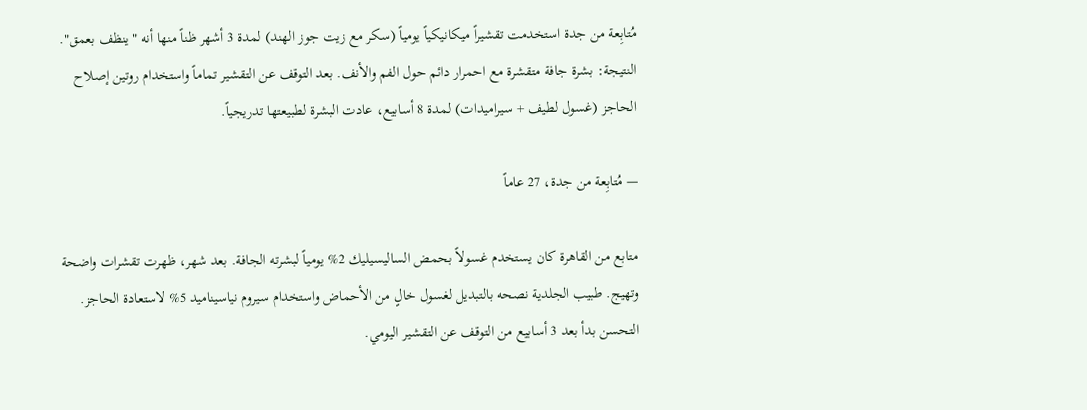مُتابِعة من جدة استخدمت تقشيراً ميكانيكياً يومياً (سكر مع زيت جوز الهند) لمدة 3 أشهر ظناً منها أنه "ينظف بعمق". النتيجة: بشرة جافة متقشرة مع احمرار دائم حول الفم والأنف. بعد التوقف عن التقشير تماماً واستخدام روتين إصلاح الحاجز (غسول لطيف + سيراميدات) لمدة 8 أسابيع، عادت البشرة لطبيعتها تدريجياً.

— مُتابِعة من جدة، 27 عاماً

متابع من القاهرة كان يستخدم غسولاً بحمض الساليسيليك 2% يومياً لبشرته الجافة. بعد شهر، ظهرت تقشرات واضحة وتهيج. طبيب الجلدية نصحه بالتبديل لغسول خالٍ من الأحماض واستخدام سيروم نياسيناميد 5% لاستعادة الحاجز. التحسن بدأ بعد 3 أسابيع من التوقف عن التقشير اليومي.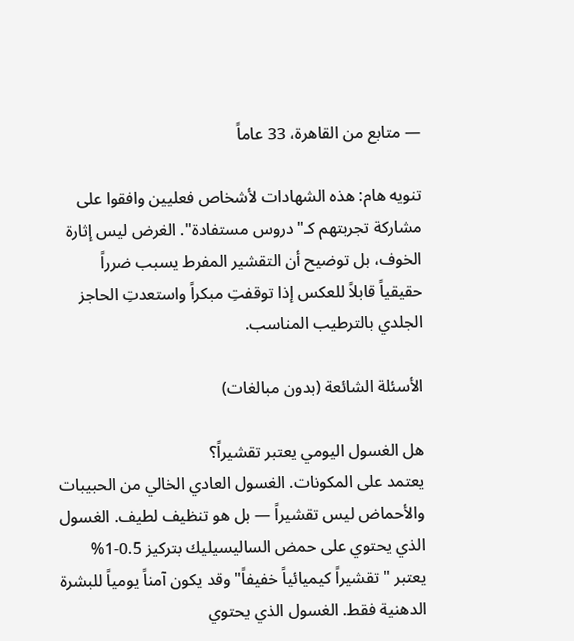— متابع من القاهرة، 33 عاماً

تنويه هام: هذه الشهادات لأشخاص فعليين وافقوا على مشاركة تجربتهم كـ"دروس مستفادة". الغرض ليس إثارة الخوف، بل توضيح أن التقشير المفرط يسبب ضرراً حقيقياً قابلاً للعكس إذا توقفتِ مبكراً واستعدتِ الحاجز الجلدي بالترطيب المناسب.

الأسئلة الشائعة (بدون مبالغات)

هل الغسول اليومي يعتبر تقشيراً؟
يعتمد على المكونات. الغسول العادي الخالي من الحبيبات والأحماض ليس تقشيراً — بل هو تنظيف لطيف. الغسول الذي يحتوي على حمض الساليسيليك بتركيز 0.5-1% يعتبر "تقشيراً كيميائياً خفيفاً" وقد يكون آمناً يومياً للبشرة الدهنية فقط. الغسول الذي يحتوي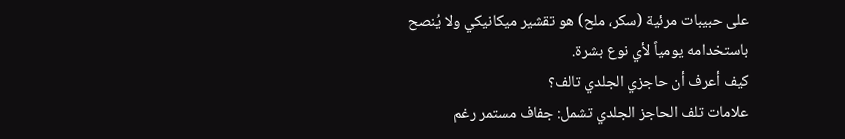على حبيبات مرئية (سكر، ملح) هو تقشير ميكانيكي ولا يُنصح باستخدامه يومياً لأي نوع بشرة.
كيف أعرف أن حاجزي الجلدي تالف؟
علامات تلف الحاجز الجلدي تشمل: جفاف مستمر رغم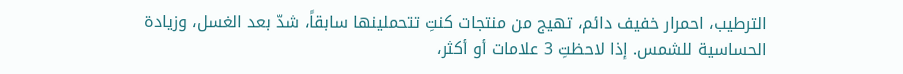الترطيب، احمرار خفيف دائم، تهيج من منتجات كنتِ تتحملينها سابقاً، شدّ بعد الغسل، وزيادة الحساسية للشمس. إذا لاحظتِ 3 علامات أو أكثر،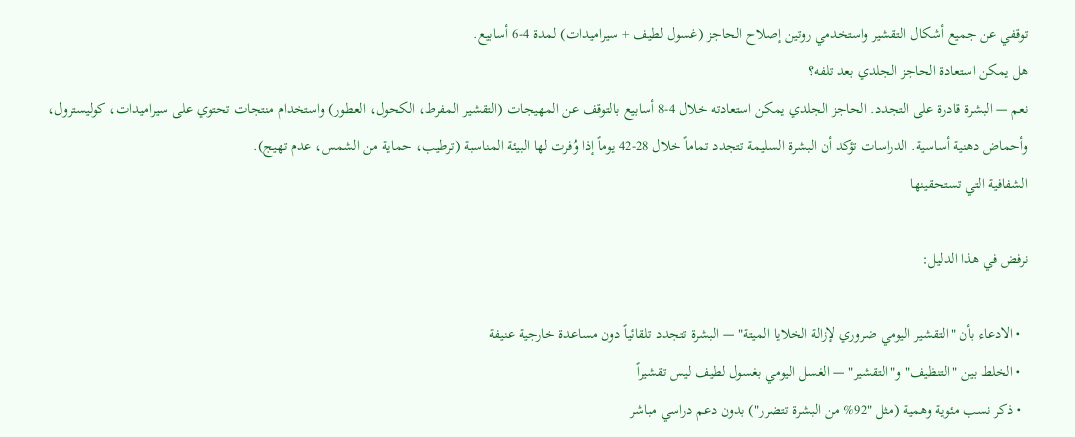توقفي عن جميع أشكال التقشير واستخدمي روتين إصلاح الحاجز (غسول لطيف + سيراميدات) لمدة 4-6 أسابيع.
هل يمكن استعادة الحاجز الجلدي بعد تلفه؟
نعم — البشرة قادرة على التجدد. الحاجز الجلدي يمكن استعادته خلال 4-8 أسابيع بالتوقف عن المهيجات (التقشير المفرط، الكحول، العطور) واستخدام منتجات تحتوي على سيراميدات، كوليسترول، وأحماض دهنية أساسية. الدراسات تؤكد أن البشرة السليمة تتجدد تماماً خلال 28-42 يوماً إذا وُفرت لها البيئة المناسبة (ترطيب، حماية من الشمس، عدم تهيج).
الشفافية التي تستحقينها

نرفض في هذا الدليل:

  • الادعاء بأن "التقشير اليومي ضروري لإزالة الخلايا الميتة" — البشرة تتجدد تلقائياً دون مساعدة خارجية عنيفة
  • الخلط بين "التنظيف" و"التقشير" — الغسل اليومي بغسول لطيف ليس تقشيراً
  • ذكر نسب مئوية وهمية (مثل "92% من البشرة تتضرر") بدون دعم دراسي مباشر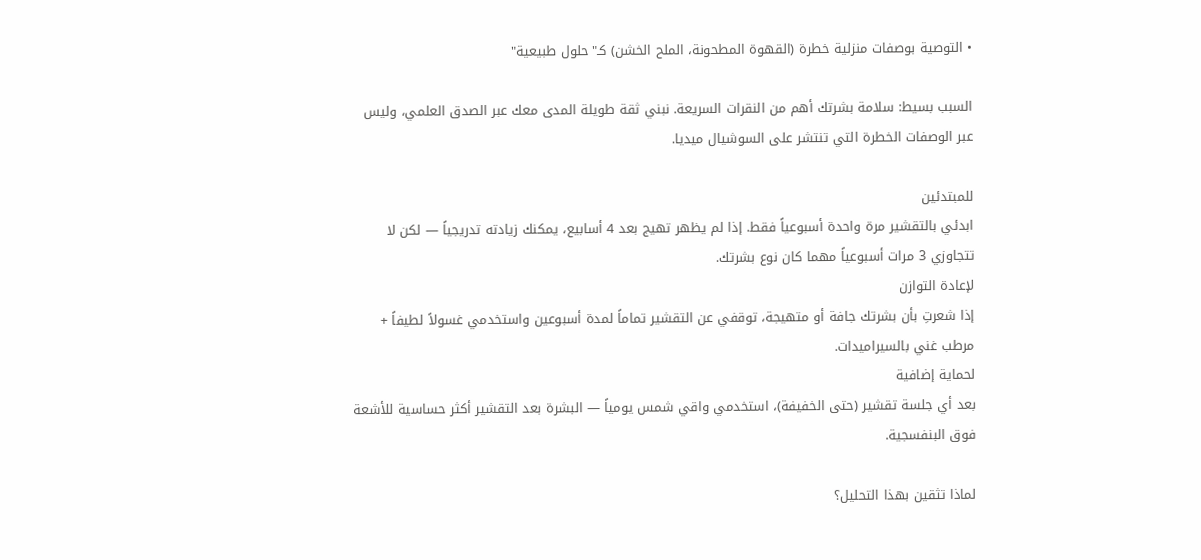• التوصية بوصفات منزلية خطرة (القهوة المطحونة، الملح الخشن) كـ"حلول طبيعية"

السبب بسيط: سلامة بشرتك أهم من النقرات السريعة. نبني ثقة طويلة المدى معك عبر الصدق العلمي، وليس عبر الوصفات الخطرة التي تنتشر على السوشيال ميديا.

للمبتدئين
ابدئي بالتقشير مرة واحدة أسبوعياً فقط. إذا لم يظهر تهيج بعد 4 أسابيع، يمكنك زيادته تدريجياً — لكن لا تتجاوزي 3 مرات أسبوعياً مهما كان نوع بشرتك.
لإعادة التوازن
إذا شعرتِ بأن بشرتك جافة أو متهيجة، توقفي عن التقشير تماماً لمدة أسبوعين واستخدمي غسولاً لطيفاً + مرطب غني بالسيراميدات.
لحماية إضافية
بعد أي جلسة تقشير (حتى الخفيفة)، استخدمي واقي شمس يومياً — البشرة بعد التقشير أكثر حساسية للأشعة فوق البنفسجية.

لماذا تثقين بهذا التحليل؟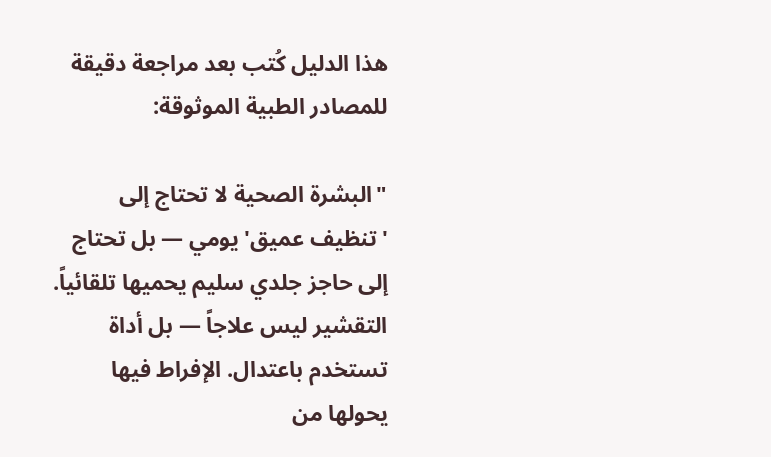هذا الدليل كُتب بعد مراجعة دقيقة للمصادر الطبية الموثوقة:

"البشرة الصحية لا تحتاج إلى 'تنظيف عميق' يومي — بل تحتاج إلى حاجز جلدي سليم يحميها تلقائياً. التقشير ليس علاجاً — بل أداة تستخدم باعتدال. الإفراط فيها يحولها من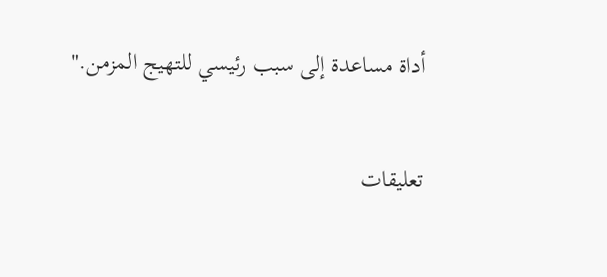أداة مساعدة إلى سبب رئيسي للتهيج المزمن."

تعليقات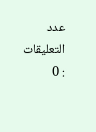عدد التعليقات : 0